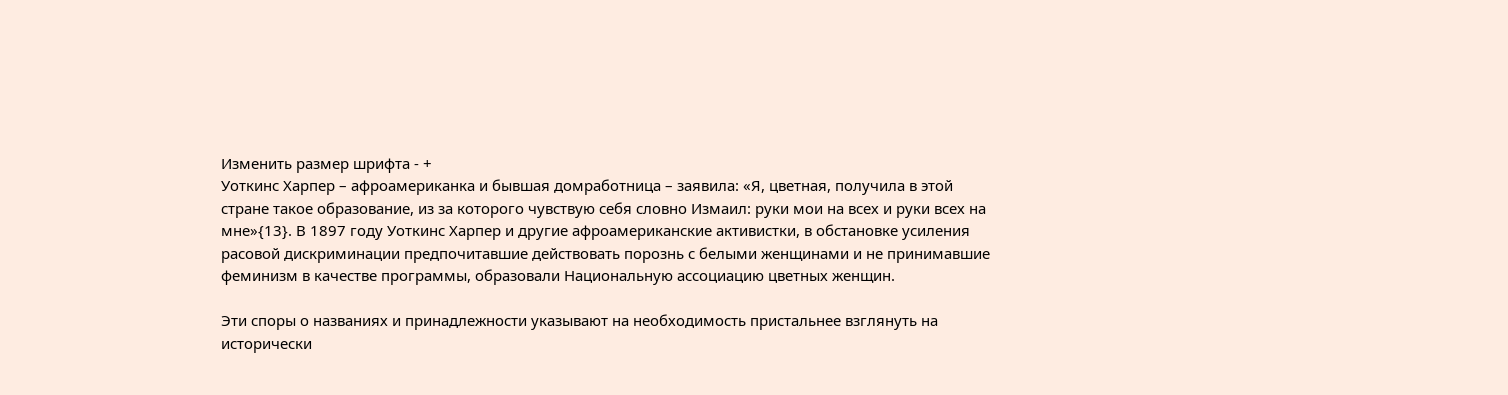Изменить размер шрифта - +
Уоткинс Харпер – афроамериканка и бывшая домработница – заявила: «Я, цветная, получила в этой стране такое образование, из за которого чувствую себя словно Измаил: руки мои на всех и руки всех на мне»{13}. В 1897 году Уоткинс Харпер и другие афроамериканские активистки, в обстановке усиления расовой дискриминации предпочитавшие действовать порознь с белыми женщинами и не принимавшие феминизм в качестве программы, образовали Национальную ассоциацию цветных женщин.

Эти споры о названиях и принадлежности указывают на необходимость пристальнее взглянуть на исторически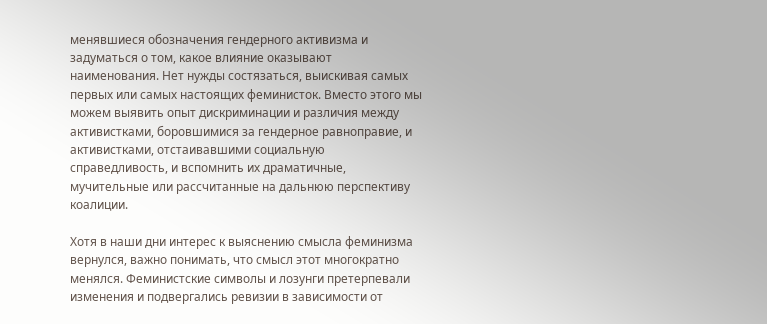менявшиеся обозначения гендерного активизма и задуматься о том, какое влияние оказывают наименования. Нет нужды состязаться, выискивая самых первых или самых настоящих феминисток. Вместо этого мы можем выявить опыт дискриминации и различия между активистками, боровшимися за гендерное равноправие, и активистками, отстаивавшими социальную справедливость, и вспомнить их драматичные, мучительные или рассчитанные на дальнюю перспективу коалиции.

Хотя в наши дни интерес к выяснению смысла феминизма вернулся, важно понимать, что смысл этот многократно менялся. Феминистские символы и лозунги претерпевали изменения и подвергались ревизии в зависимости от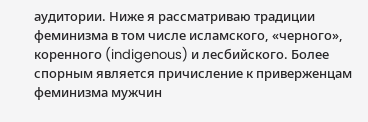аудитории. Ниже я рассматриваю традиции феминизма в том числе исламского, «черного», коренного (indigenous) и лесбийского. Более спорным является причисление к приверженцам феминизма мужчин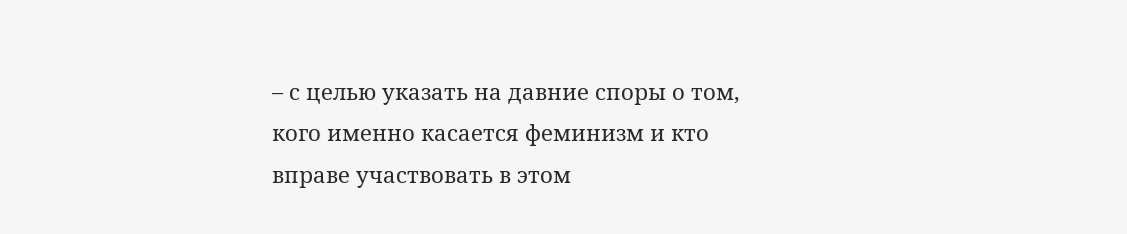– с целью указать на давние споры о том, кого именно касается феминизм и кто вправе участвовать в этом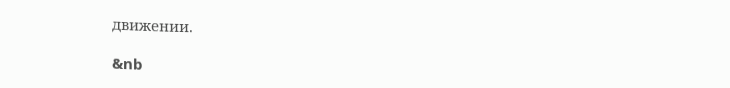движении.

&nb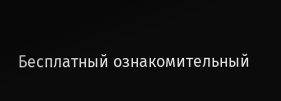Бесплатный ознакомительный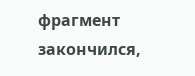фрагмент закончился,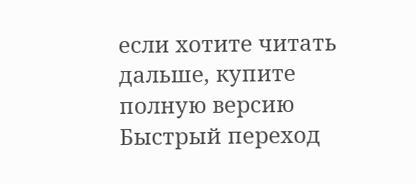если хотите читать дальше, купите полную версию
Быстрый переход